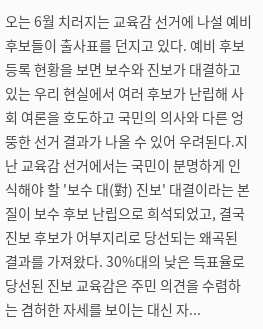오는 6월 치러지는 교육감 선거에 나설 예비 후보들이 출사표를 던지고 있다. 예비 후보 등록 현황을 보면 보수와 진보가 대결하고 있는 우리 현실에서 여러 후보가 난립해 사회 여론을 호도하고 국민의 의사와 다른 엉뚱한 선거 결과가 나올 수 있어 우려된다.지난 교육감 선거에서는 국민이 분명하게 인식해야 할 '보수 대(對) 진보' 대결이라는 본질이 보수 후보 난립으로 희석되었고, 결국 진보 후보가 어부지리로 당선되는 왜곡된 결과를 가져왔다. 30%대의 낮은 득표율로 당선된 진보 교육감은 주민 의견을 수렴하는 겸허한 자세를 보이는 대신 자...